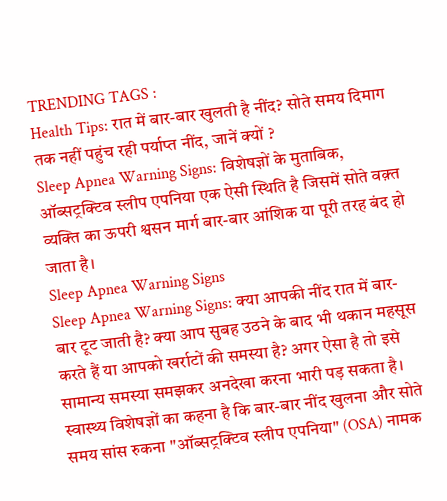TRENDING TAGS :
Health Tips: रात में बार-बार खुलती है नींद? सोते समय दिमाग तक नहीं पहुंच रही पर्याप्त नींद, जानें क्यों ?
Sleep Apnea Warning Signs: विशेषज्ञों के मुताबिक, ऑब्सट्रक्टिव स्लीप एपनिया एक ऐसी स्थिति है जिसमें सोते वक़्त व्यक्ति का ऊपरी श्वसन मार्ग बार-बार आंशिक या पूरी तरह बंद हो जाता है।
Sleep Apnea Warning Signs
Sleep Apnea Warning Signs: क्या आपकी नींद रात में बार-बार टूट जाती है? क्या आप सुबह उठने के बाद भी थकान महसूस करते हैं या आपको खर्राटों की समस्या है? अगर ऐसा है तो इसे सामान्य समस्या समझकर अनदेखा करना भारी पड़ सकता है। स्वास्थ्य विशेषज्ञों का कहना है कि बार-बार नींद खुलना और सोते समय सांस रुकना "ऑब्सट्रक्टिव स्लीप एपनिया" (OSA) नामक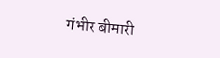गंभीर बीमारी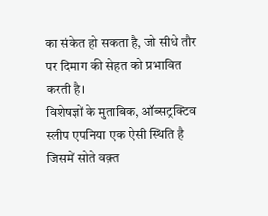का संकेत हो सकता है, जो सीधे तौर पर दिमाग की सेहत को प्रभावित करती है।
विशेषज्ञों के मुताबिक, ऑब्सट्रक्टिव स्लीप एपनिया एक ऐसी स्थिति है जिसमें सोते वक़्त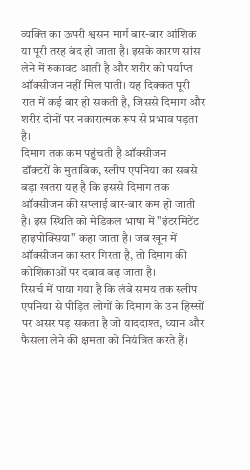व्यक्ति का ऊपरी श्वसन मार्ग बार-बार आंशिक या पूरी तरह बंद हो जाता है। इसके कारण सांस लेने में रुकावट आती है और शरीर को पर्याप्त ऑक्सीजन नहीं मिल पाती। यह दिक्कत पूरी रात में कई बार हो सकती है, जिससे दिमाग और शरीर दोनों पर नकारात्मक रूप से प्रभाव पड़ता है।
दिमाग तक कम पहुंचती है ऑक्सीजन
डॉक्टरों के मुताबिक, स्लीप एपनिया का सबसे बड़ा खतरा यह है कि इससे दिमाग तक ऑक्सीजन की सप्लाई बार-बार कम हो जाती है। इस स्थिति को मेडिकल भाषा में "इंटरमिटेंट हाइपोक्सिया" कहा जाता है। जब खून में ऑक्सीजन का स्तर गिरता है, तो दिमाग की कोशिकाओं पर दबाव बढ़ जाता है।
रिसर्च में पाया गया है कि लंबे समय तक स्लीप एपनिया से पीड़ित लोगों के दिमाग के उन हिस्सों पर असर पड़ सकता है जो याददाश्त, ध्यान और फैसला लेने की क्षमता को नियंत्रित करते हैं।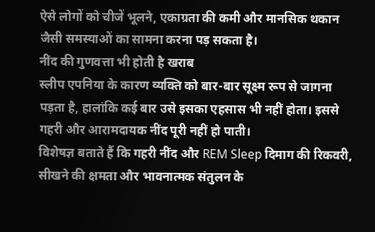ऐसे लोगों को चीजें भूलने, एकाग्रता की कमी और मानसिक थकान जैसी समस्याओं का सामना करना पड़ सकता है।
नींद की गुणवत्ता भी होती है खराब
स्लीप एपनिया के कारण व्यक्ति को बार-बार सूक्ष्म रूप से जागना पड़ता है, हालांकि कई बार उसे इसका एहसास भी नहीं होता। इससे गहरी और आरामदायक नींद पूरी नहीं हो पाती।
विशेषज्ञ बताते हैं कि गहरी नींद और REM Sleep दिमाग की रिकवरी, सीखने की क्षमता और भावनात्मक संतुलन के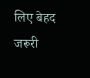लिए बेहद जरूरी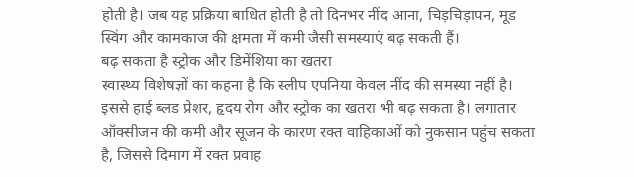होती है। जब यह प्रक्रिया बाधित होती है तो दिनभर नींद आना, चिड़चिड़ापन, मूड स्विंग और कामकाज की क्षमता में कमी जैसी समस्याएं बढ़ सकती हैं।
बढ़ सकता है स्ट्रोक और डिमेंशिया का खतरा
स्वास्थ्य विशेषज्ञों का कहना है कि स्लीप एपनिया केवल नींद की समस्या नहीं है। इससे हाई ब्लड प्रेशर, हृदय रोग और स्ट्रोक का खतरा भी बढ़ सकता है। लगातार ऑक्सीजन की कमी और सूजन के कारण रक्त वाहिकाओं को नुकसान पहुंच सकता है, जिससे दिमाग में रक्त प्रवाह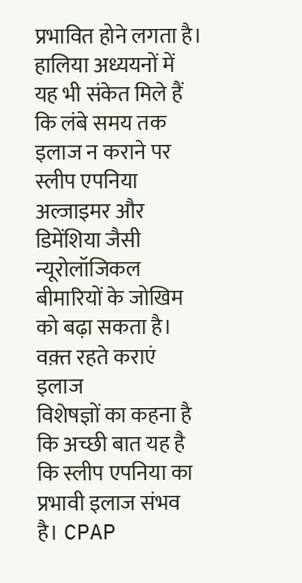प्रभावित होने लगता है।
हालिया अध्ययनों में यह भी संकेत मिले हैं कि लंबे समय तक इलाज न कराने पर स्लीप एपनिया अल्जाइमर और डिमेंशिया जैसी न्यूरोलॉजिकल बीमारियों के जोखिम को बढ़ा सकता है।
वक़्त रहते कराएं इलाज
विशेषज्ञों का कहना है कि अच्छी बात यह है कि स्लीप एपनिया का प्रभावी इलाज संभव है। CPAP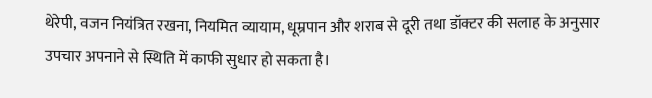थेरेपी, वजन नियंत्रित रखना, नियमित व्यायाम, धूम्रपान और शराब से दूरी तथा डॉक्टर की सलाह के अनुसार उपचार अपनाने से स्थिति में काफी सुधार हो सकता है।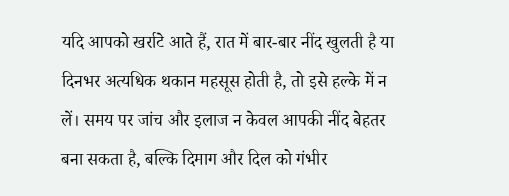यदि आपको खर्राटे आते हैं, रात में बार-बार नींद खुलती है या दिनभर अत्यधिक थकान महसूस होती है, तो इसे हल्के में न लें। समय पर जांच और इलाज न केवल आपकी नींद बेहतर बना सकता है, बल्कि दिमाग और दिल को गंभीर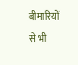बीमारियों से भी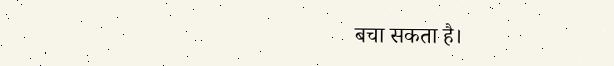बचा सकता है।